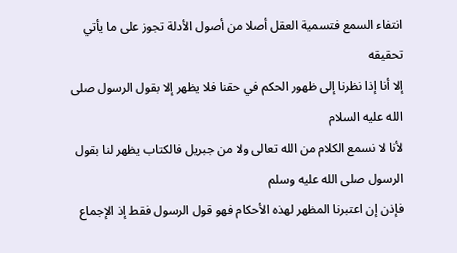انتفاء السمع فتسمية العقل أصلا من أصول الأدلة تجوز على ما يأتي تحقيقه
إلا أنا إذا نظرنا إلى ظهور الحكم في حقنا فلا يظهر إلا بقول الرسول صلى الله عليه السلام
لأنا لا نسمع الكلام من الله تعالى ولا من جبريل فالكتاب يظهر لنا بقول الرسول صلى الله عليه وسلم
فإذن إن اعتبرنا المظهر لهذه الأحكام فهو قول الرسول فقط إذ الإجماع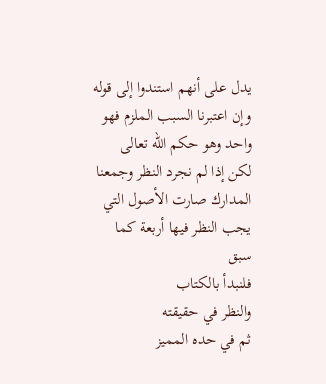يدل على أنهم استندوا إلى قوله وإن اعتبرنا السبب الملزم فهو واحد وهو حكم الله تعالى
لكن إذا لم نجرد النظر وجمعنا المدارك صارت الأصول التي يجب النظر فيها أربعة كما سبق
فلنبدأ بالكتاب
والنظر في حقيقته
ثم في حده المميز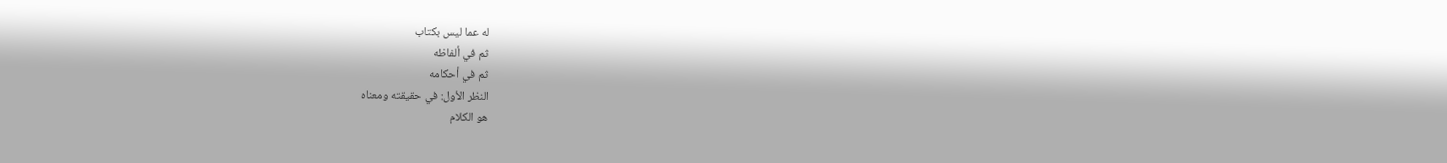له عما ليس بكتاب
ثم في ألفاظه
ثم في أحكامه
النظر الأول: في حقيقته ومعناه
هو الكلام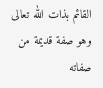القائم بذات الله تعالى وهو صفة قديمة من صفاته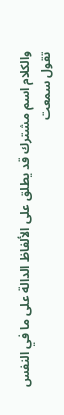والكلام اسم مشترك قد يطلق على الألفاظ الدالة على ما في النفس تقول سمعت